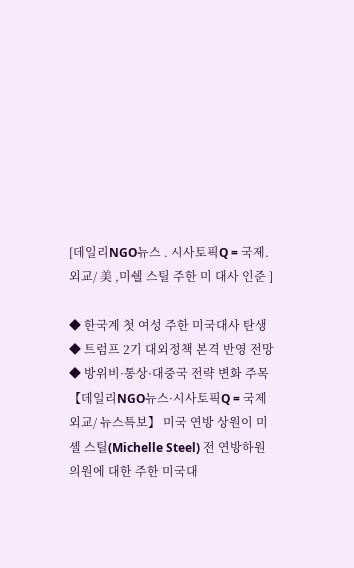[데일리NGO뉴스 . 시사토픽Q = 국제. 외교/ 美 ,미쉘 스틸 주한 미 대사 인준 ]

◆ 한국계 첫 여성 주한 미국대사 탄생
◆ 트럼프 2기 대외정책 본격 반영 전망
◆ 방위비·통상·대중국 전략 변화 주목
【데일리NGO뉴스·시사토픽Q = 국제외교/ 뉴스특보】 미국 연방 상원이 미셸 스틸(Michelle Steel) 전 연방하원의원에 대한 주한 미국대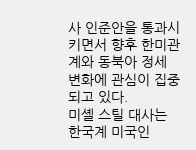사 인준안을 통과시키면서 향후 한미관계와 동북아 정세 변화에 관심이 집중되고 있다.
미셸 스틸 대사는 한국계 미국인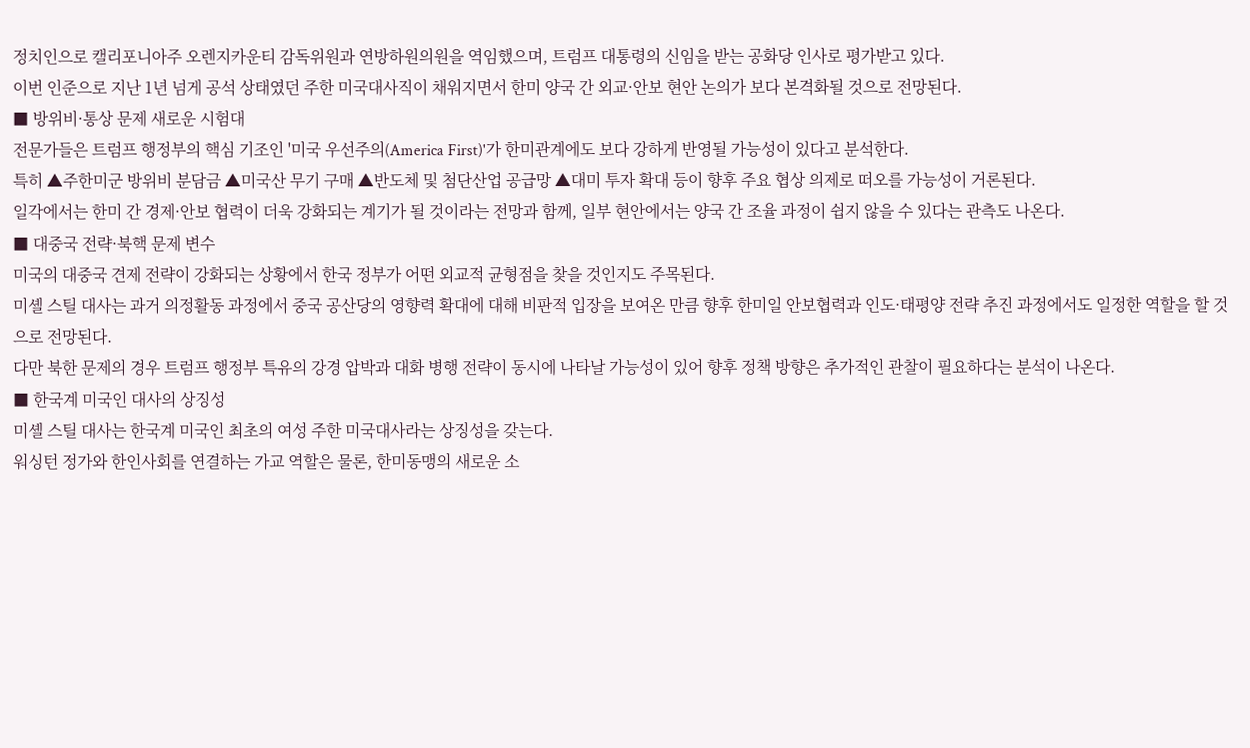정치인으로 캘리포니아주 오렌지카운티 감독위원과 연방하원의원을 역임했으며, 트럼프 대통령의 신임을 받는 공화당 인사로 평가받고 있다.
이번 인준으로 지난 1년 넘게 공석 상태였던 주한 미국대사직이 채워지면서 한미 양국 간 외교·안보 현안 논의가 보다 본격화될 것으로 전망된다.
■ 방위비·통상 문제 새로운 시험대
전문가들은 트럼프 행정부의 핵심 기조인 '미국 우선주의(America First)'가 한미관계에도 보다 강하게 반영될 가능성이 있다고 분석한다.
특히 ▲주한미군 방위비 분담금 ▲미국산 무기 구매 ▲반도체 및 첨단산업 공급망 ▲대미 투자 확대 등이 향후 주요 협상 의제로 떠오를 가능성이 거론된다.
일각에서는 한미 간 경제·안보 협력이 더욱 강화되는 계기가 될 것이라는 전망과 함께, 일부 현안에서는 양국 간 조율 과정이 쉽지 않을 수 있다는 관측도 나온다.
■ 대중국 전략·북핵 문제 변수
미국의 대중국 견제 전략이 강화되는 상황에서 한국 정부가 어떤 외교적 균형점을 찾을 것인지도 주목된다.
미셸 스틸 대사는 과거 의정활동 과정에서 중국 공산당의 영향력 확대에 대해 비판적 입장을 보여온 만큼 향후 한미일 안보협력과 인도·태평양 전략 추진 과정에서도 일정한 역할을 할 것으로 전망된다.
다만 북한 문제의 경우 트럼프 행정부 특유의 강경 압박과 대화 병행 전략이 동시에 나타날 가능성이 있어 향후 정책 방향은 추가적인 관찰이 필요하다는 분석이 나온다.
■ 한국계 미국인 대사의 상징성
미셸 스틸 대사는 한국계 미국인 최초의 여성 주한 미국대사라는 상징성을 갖는다.
워싱턴 정가와 한인사회를 연결하는 가교 역할은 물론, 한미동맹의 새로운 소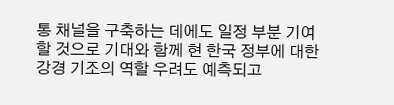통 채널을 구축하는 데에도 일정 부분 기여할 것으로 기대와 함께 현 한국 정부에 대한 강경 기조의 역할 우려도 예측되고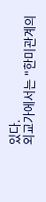있다.
외교가에서는 "한미관계의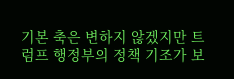기본 축은 변하지 않겠지만 트럼프 행정부의 정책 기조가 보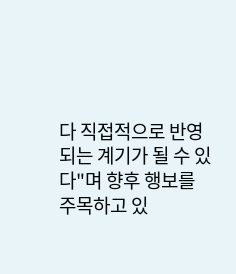다 직접적으로 반영되는 계기가 될 수 있다"며 향후 행보를 주목하고 있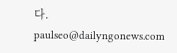다.
paulseo@dailyngonews.com